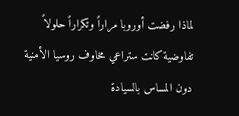لماذا رفضت أوروبا مراراً وتكراراً حلولاً تفاوضية كانت ستراعي مخاوف روسيا الأمنية دون المساس بالسيادة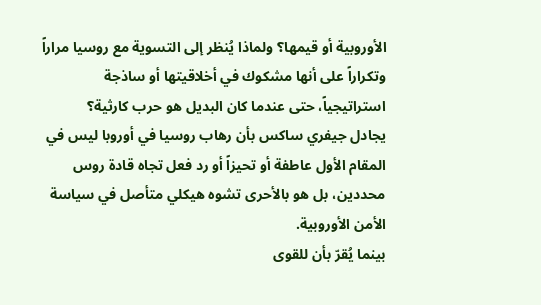الأوروبية أو قيمها؟ ولماذا يُنظر إلى التسوية مع روسيا مراراً وتكراراً على أنها مشكوك في أخلاقيتها أو ساذجة استراتيجياً، حتى عندما كان البديل هو حرب كارثية؟
يجادل جيفري ساكس بأن رهاب روسيا في أوروبا ليس في المقام الأول عاطفة أو تحيزاً أو رد فعل تجاه قادة روس محددين، بل هو بالأحرى تشوه هيكلي متأصل في سياسة الأمن الأوروبية.
بينما يُقرّ بأن للقوى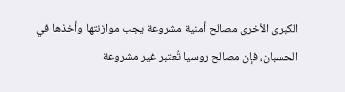الكبرى الأخرى مصالح أمنية مشروعة يجب موازنتها وأخذها في الحسبان، فإن مصالح روسيا تُعتبر غير مشروعة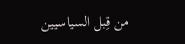من قِبل السياسيين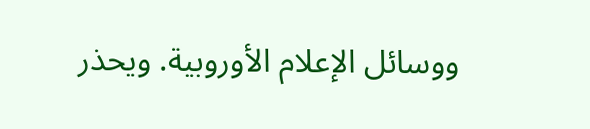ووسائل الإعلام الأوروبية. ويحذر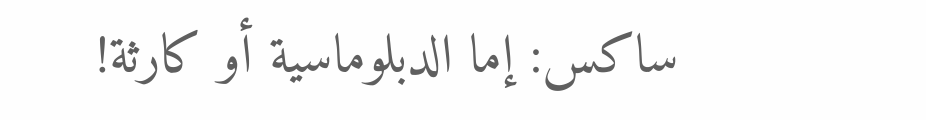ساكس: إما الدبلوماسية أو كارثة!